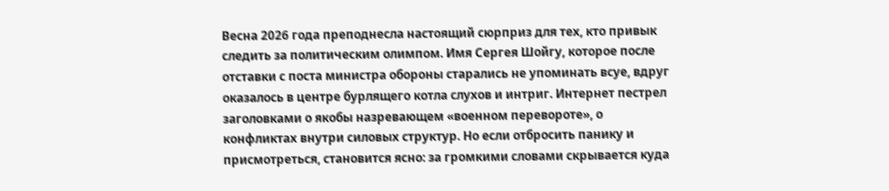Весна 2026 года преподнесла настоящий сюрприз для тех, кто привык следить за политическим олимпом. Имя Сергея Шойгу, которое после отставки с поста министра обороны старались не упоминать всуе, вдруг оказалось в центре бурлящего котла слухов и интриг. Интернет пестрел заголовками о якобы назревающем «военном перевороте», о конфликтах внутри силовых структур. Но если отбросить панику и присмотреться, становится ясно: за громкими словами скрывается куда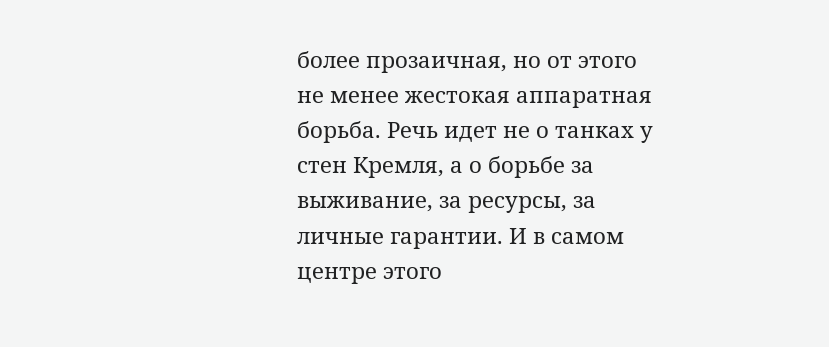более прозаичная, но от этого не менее жестокая аппаратная борьба. Речь идет не о танках у стен Кремля, а о борьбе за выживание, за ресурсы, за личные гарантии. И в самом центре этого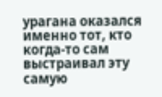урагана оказался именно тот, кто когда-то сам выстраивал эту самую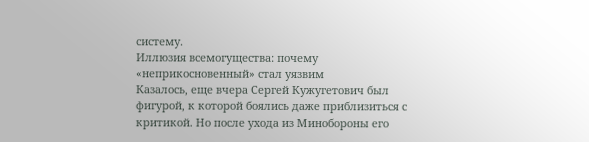систему.
Иллюзия всемогущества: почему «неприкосновенный» стал уязвим
Казалось, еще вчера Сергей Кужугетович был фигурой, к которой боялись даже приблизиться с критикой. Но после ухода из Минобороны его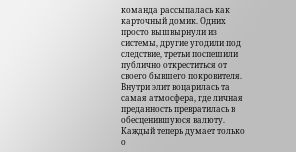команда рассыпалась как карточный домик. Одних просто вышвырнули из системы, другие угодили под следствие, третьи поспешили публично откреститься от своего бывшего покровителя. Внутри элит воцарилась та самая атмосфера, где личная преданность превратилась в обесценившуюся валюту. Каждый теперь думает только о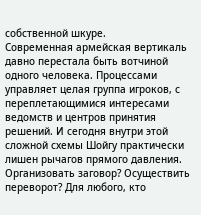собственной шкуре.
Современная армейская вертикаль давно перестала быть вотчиной одного человека. Процессами управляет целая группа игроков, с переплетающимися интересами ведомств и центров принятия решений. И сегодня внутри этой сложной схемы Шойгу практически лишен рычагов прямого давления. Организовать заговор? Осуществить переворот? Для любого, кто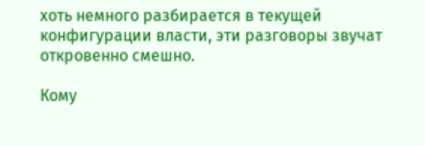хоть немного разбирается в текущей конфигурации власти, эти разговоры звучат откровенно смешно.

Кому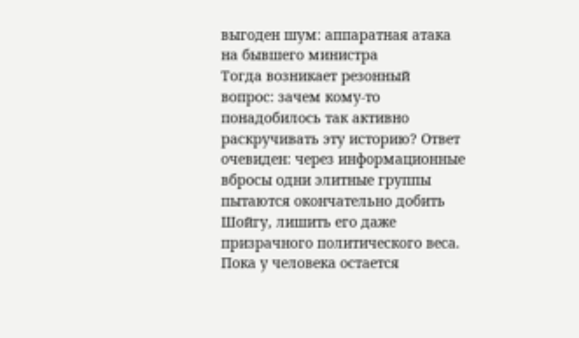выгоден шум: аппаратная атака на бывшего министра
Тогда возникает резонный вопрос: зачем кому-то понадобилось так активно раскручивать эту историю? Ответ очевиден: через информационные вбросы одни элитные группы пытаются окончательно добить Шойгу, лишить его даже призрачного политического веса. Пока у человека остается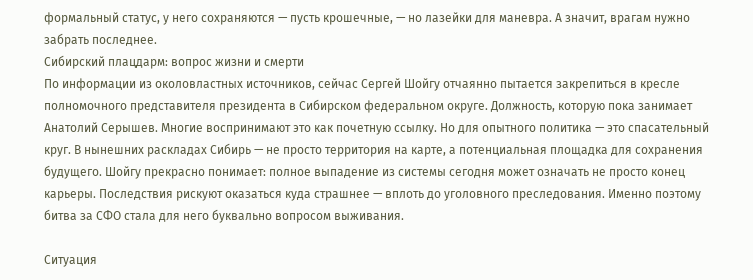формальный статус, у него сохраняются — пусть крошечные, — но лазейки для маневра. А значит, врагам нужно забрать последнее.
Сибирский плацдарм: вопрос жизни и смерти
По информации из околовластных источников, сейчас Сергей Шойгу отчаянно пытается закрепиться в кресле полномочного представителя президента в Сибирском федеральном округе. Должность, которую пока занимает Анатолий Серышев. Многие воспринимают это как почетную ссылку. Но для опытного политика — это спасательный круг. В нынешних раскладах Сибирь — не просто территория на карте, а потенциальная площадка для сохранения будущего. Шойгу прекрасно понимает: полное выпадение из системы сегодня может означать не просто конец карьеры. Последствия рискуют оказаться куда страшнее — вплоть до уголовного преследования. Именно поэтому битва за СФО стала для него буквально вопросом выживания.

Ситуация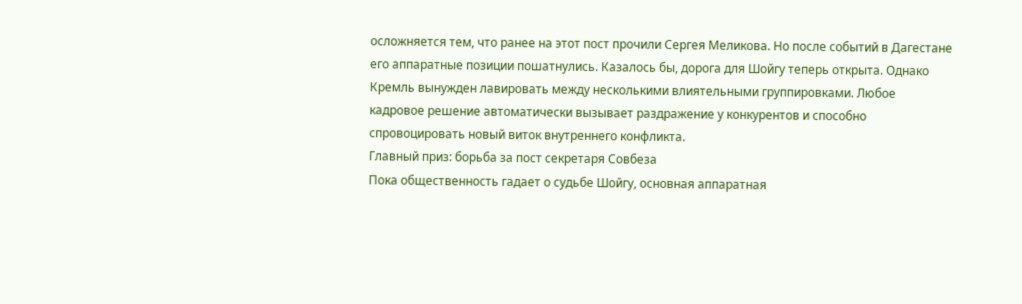осложняется тем, что ранее на этот пост прочили Сергея Меликова. Но после событий в Дагестане его аппаратные позиции пошатнулись. Казалось бы, дорога для Шойгу теперь открыта. Однако Кремль вынужден лавировать между несколькими влиятельными группировками. Любое кадровое решение автоматически вызывает раздражение у конкурентов и способно спровоцировать новый виток внутреннего конфликта.
Главный приз: борьба за пост секретаря Совбеза
Пока общественность гадает о судьбе Шойгу, основная аппаратная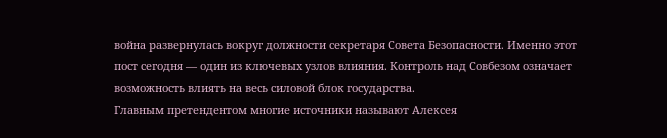война развернулась вокруг должности секретаря Совета Безопасности. Именно этот пост сегодня — один из ключевых узлов влияния. Контроль над Совбезом означает возможность влиять на весь силовой блок государства.
Главным претендентом многие источники называют Алексея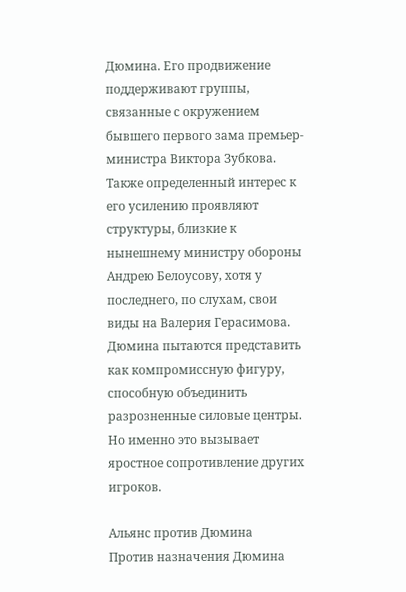Дюмина. Его продвижение поддерживают группы, связанные с окружением бывшего первого зама премьер-министра Виктора Зубкова. Также определенный интерес к его усилению проявляют структуры, близкие к нынешнему министру обороны Андрею Белоусову, хотя у последнего, по слухам, свои виды на Валерия Герасимова. Дюмина пытаются представить как компромиссную фигуру, способную объединить разрозненные силовые центры. Но именно это вызывает яростное сопротивление других игроков.

Альянс против Дюмина
Против назначения Дюмина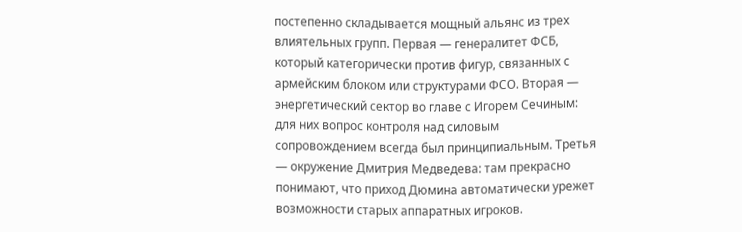постепенно складывается мощный альянс из трех влиятельных групп. Первая — генералитет ФСБ, который категорически против фигур, связанных с армейским блоком или структурами ФСО. Вторая — энергетический сектор во главе с Игорем Сечиным: для них вопрос контроля над силовым сопровождением всегда был принципиальным. Третья — окружение Дмитрия Медведева: там прекрасно понимают, что приход Дюмина автоматически урежет возможности старых аппаратных игроков.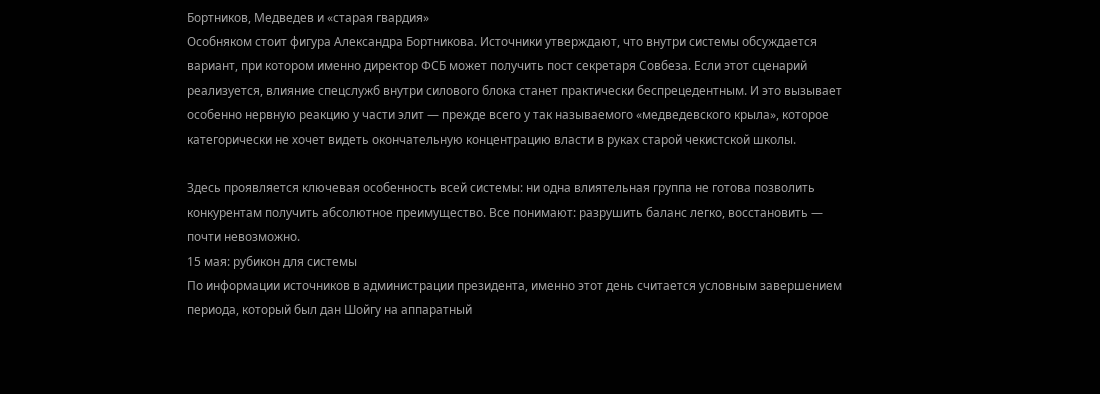Бортников, Медведев и «старая гвардия»
Особняком стоит фигура Александра Бортникова. Источники утверждают, что внутри системы обсуждается вариант, при котором именно директор ФСБ может получить пост секретаря Совбеза. Если этот сценарий реализуется, влияние спецслужб внутри силового блока станет практически беспрецедентным. И это вызывает особенно нервную реакцию у части элит — прежде всего у так называемого «медведевского крыла», которое категорически не хочет видеть окончательную концентрацию власти в руках старой чекистской школы.

Здесь проявляется ключевая особенность всей системы: ни одна влиятельная группа не готова позволить конкурентам получить абсолютное преимущество. Все понимают: разрушить баланс легко, восстановить — почти невозможно.
15 мая: рубикон для системы
По информации источников в администрации президента, именно этот день считается условным завершением периода, который был дан Шойгу на аппаратный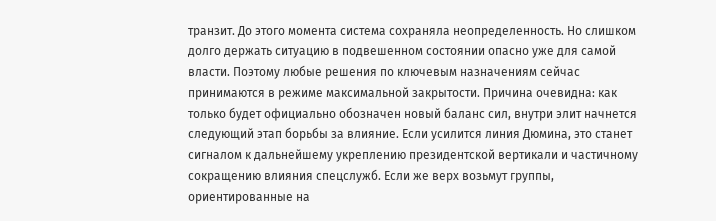транзит. До этого момента система сохраняла неопределенность. Но слишком долго держать ситуацию в подвешенном состоянии опасно уже для самой власти. Поэтому любые решения по ключевым назначениям сейчас принимаются в режиме максимальной закрытости. Причина очевидна: как только будет официально обозначен новый баланс сил, внутри элит начнется следующий этап борьбы за влияние. Если усилится линия Дюмина, это станет сигналом к дальнейшему укреплению президентской вертикали и частичному сокращению влияния спецслужб. Если же верх возьмут группы, ориентированные на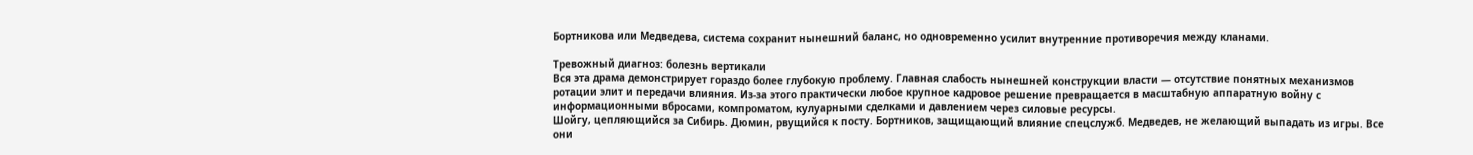Бортникова или Медведева, система сохранит нынешний баланс, но одновременно усилит внутренние противоречия между кланами.

Тревожный диагноз: болезнь вертикали
Вся эта драма демонстрирует гораздо более глубокую проблему. Главная слабость нынешней конструкции власти — отсутствие понятных механизмов ротации элит и передачи влияния. Из-за этого практически любое крупное кадровое решение превращается в масштабную аппаратную войну с информационными вбросами, компроматом, кулуарными сделками и давлением через силовые ресурсы.
Шойгу, цепляющийся за Сибирь. Дюмин, рвущийся к посту. Бортников, защищающий влияние спецслужб. Медведев, не желающий выпадать из игры. Все они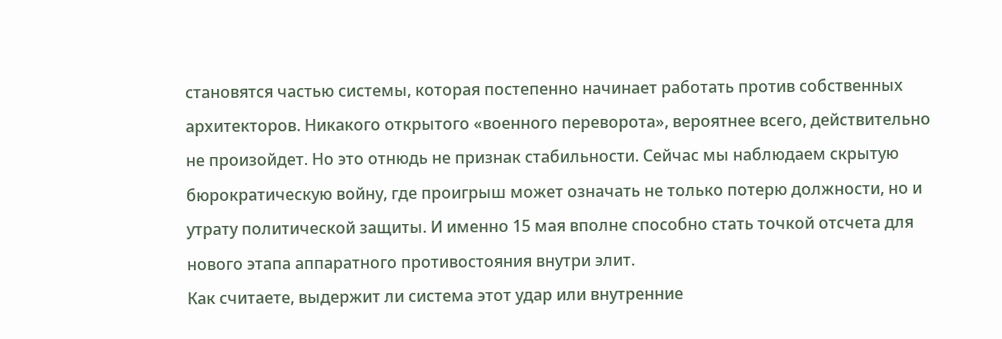становятся частью системы, которая постепенно начинает работать против собственных архитекторов. Никакого открытого «военного переворота», вероятнее всего, действительно не произойдет. Но это отнюдь не признак стабильности. Сейчас мы наблюдаем скрытую бюрократическую войну, где проигрыш может означать не только потерю должности, но и утрату политической защиты. И именно 15 мая вполне способно стать точкой отсчета для нового этапа аппаратного противостояния внутри элит.
Как считаете, выдержит ли система этот удар или внутренние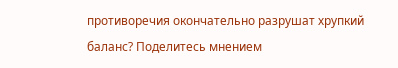противоречия окончательно разрушат хрупкий баланс? Поделитесь мнением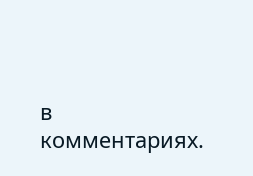в комментариях.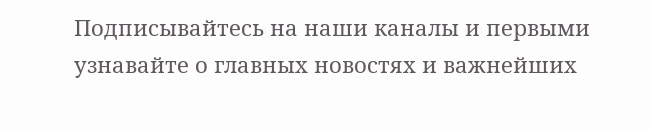Подписывайтесь на наши каналы и первыми узнавайте о главных новостях и важнейших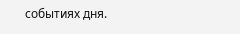событиях дня.